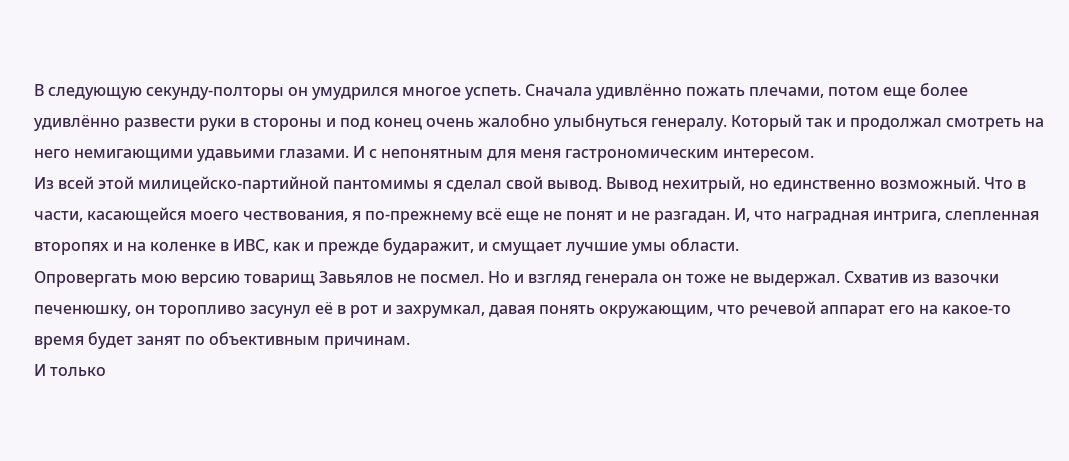В следующую секунду-полторы он умудрился многое успеть. Сначала удивлённо пожать плечами, потом еще более удивлённо развести руки в стороны и под конец очень жалобно улыбнуться генералу. Который так и продолжал смотреть на него немигающими удавьими глазами. И с непонятным для меня гастрономическим интересом.
Из всей этой милицейско-партийной пантомимы я сделал свой вывод. Вывод нехитрый, но единственно возможный. Что в части, касающейся моего чествования, я по-прежнему всё еще не понят и не разгадан. И, что наградная интрига, слепленная второпях и на коленке в ИВС, как и прежде бударажит, и смущает лучшие умы области.
Опровергать мою версию товарищ Завьялов не посмел. Но и взгляд генерала он тоже не выдержал. Схватив из вазочки печенюшку, он торопливо засунул её в рот и захрумкал, давая понять окружающим, что речевой аппарат его на какое-то время будет занят по объективным причинам.
И только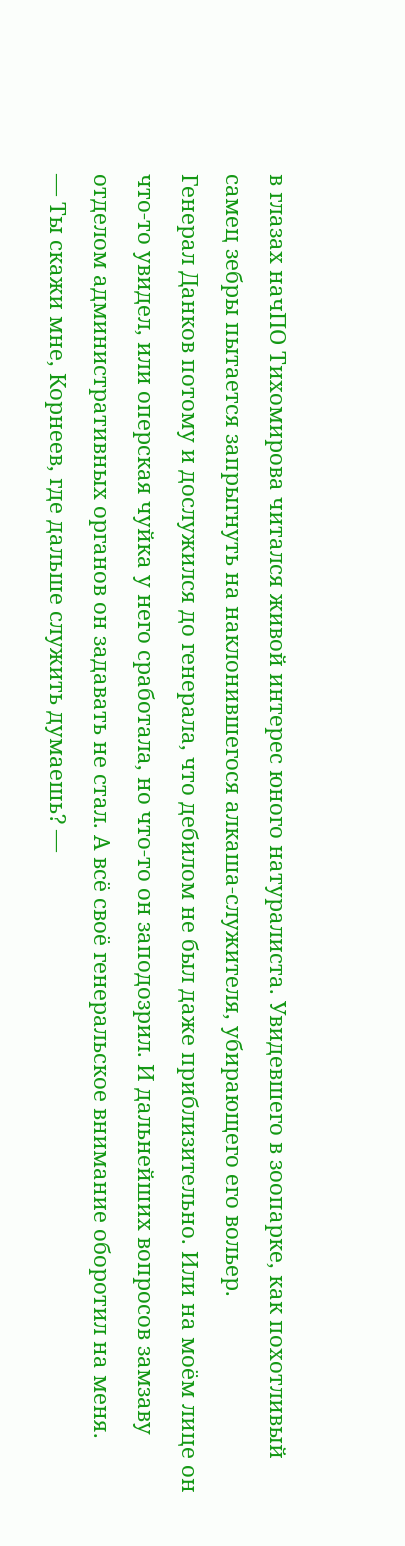в глазах начПО Тихомирова читался живой интерес юного натуралиста. Увидевшего в зоопарке, как похотливый самец зебры пытается запрыгнуть на наклонившегося алкаша-служителя, убирающего его вольер.
Генерал Данков потому и дослужился до генерала, что дебилом не был даже приблизительно. Или на моём лице он что-то увидел, или оперская чуйка у него сработала, но что-то он заподозрил. И дальнейших вопросов замзаву отделом административных органов он задавать не стал. А всё своё генеральское внимание оборотил на меня.
— Ты скажи мне, Корнеев, где дальше служить думаешь? —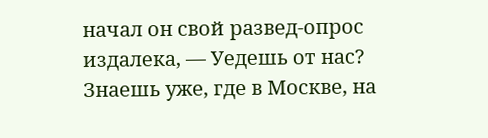начал он свой развед-опрос издалека, — Уедешь от нас? Знаешь уже, где в Москве, на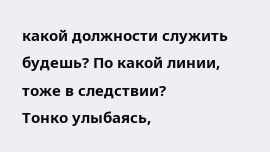какой должности служить будешь? По какой линии, тоже в следствии?
Тонко улыбаясь,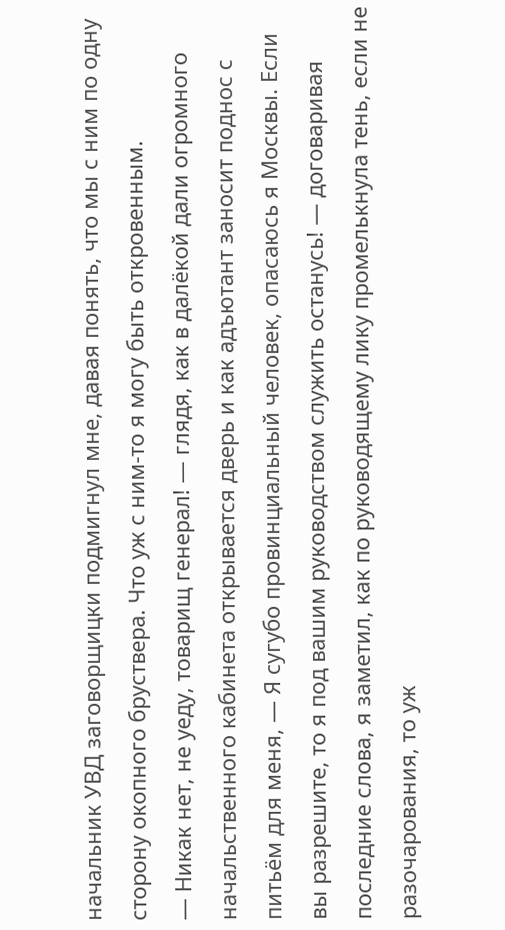начальник УВД заговорщицки подмигнул мне, давая понять, что мы с ним по одну сторону окопного бруствера. Что уж с ним-то я могу быть откровенным.
— Никак нет, не уеду, товарищ генерал! — глядя, как в далёкой дали огромного начальственного кабинета открывается дверь и как адъютант заносит поднос с питьём для меня, — Я сугубо провинциальный человек, опасаюсь я Москвы. Если вы разрешите, то я под вашим руководством служить останусь! — договаривая последние слова, я заметил, как по руководящему лику промелькнула тень, если не разочарования, то уж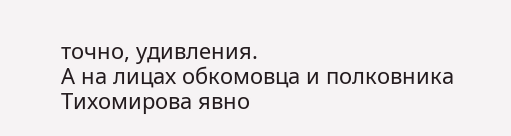точно, удивления.
А на лицах обкомовца и полковника Тихомирова явно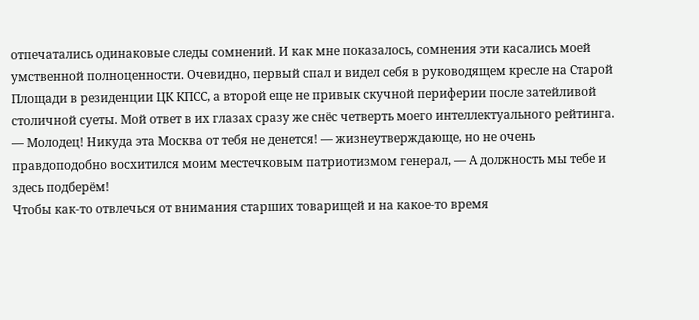отпечатались одинаковые следы сомнений. И как мне показалось, сомнения эти касались моей умственной полноценности. Очевидно, первый спал и видел себя в руководящем кресле на Старой Площади в резиденции ЦК КПСС, а второй еще не привык скучной периферии после затейливой столичной суеты. Мой ответ в их глазах сразу же снёс четверть моего интеллектуального рейтинга.
— Молодец! Никуда эта Москва от тебя не денется! — жизнеутверждающе, но не очень правдоподобно восхитился моим местечковым патриотизмом генерал, — А должность мы тебе и здесь подберём!
Чтобы как-то отвлечься от внимания старших товарищей и на какое-то время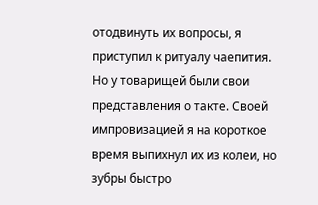отодвинуть их вопросы, я приступил к ритуалу чаепития.
Но у товарищей были свои представления о такте. Своей импровизацией я на короткое время выпихнул их из колеи, но зубры быстро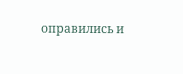оправились и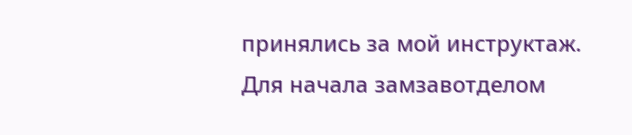принялись за мой инструктаж.
Для начала замзавотделом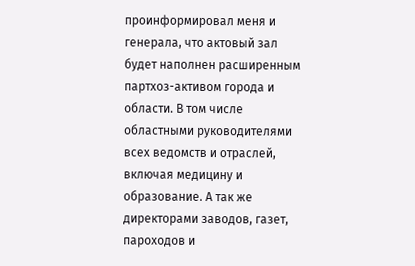проинформировал меня и генерала, что актовый зал будет наполнен расширенным партхоз-активом города и области. В том числе областными руководителями всех ведомств и отраслей, включая медицину и образование. А так же директорами заводов, газет, пароходов и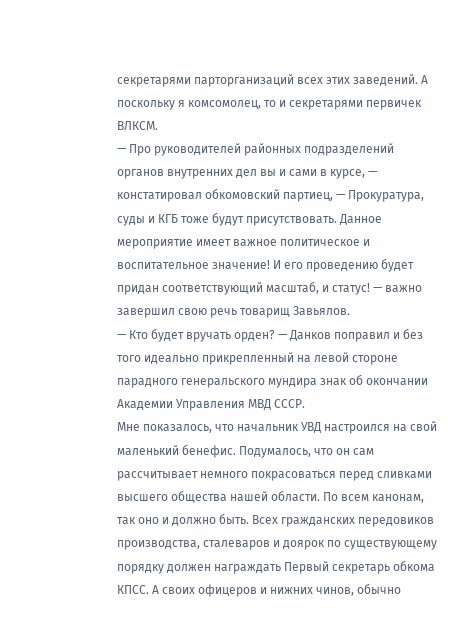секретарями парторганизаций всех этих заведений. А поскольку я комсомолец, то и секретарями первичек ВЛКСМ.
— Про руководителей районных подразделений органов внутренних дел вы и сами в курсе, — констатировал обкомовский партиец, — Прокуратура, суды и КГБ тоже будут присутствовать. Данное мероприятие имеет важное политическое и воспитательное значение! И его проведению будет придан соответствующий масштаб, и статус! — важно завершил свою речь товарищ Завьялов.
— Кто будет вручать орден? — Данков поправил и без того идеально прикрепленный на левой стороне парадного генеральского мундира знак об окончании Академии Управления МВД СССР.
Мне показалось, что начальник УВД настроился на свой маленький бенефис. Подумалось, что он сам рассчитывает немного покрасоваться перед сливками высшего общества нашей области. По всем канонам, так оно и должно быть. Всех гражданских передовиков производства, сталеваров и доярок по существующему порядку должен награждать Первый секретарь обкома КПСС. А своих офицеров и нижних чинов, обычно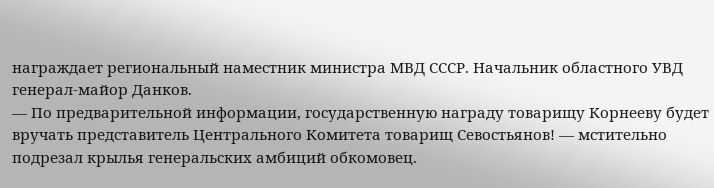награждает региональный наместник министра МВД СССР. Начальник областного УВД генерал-майор Данков.
— По предварительной информации, государственную награду товарищу Корнееву будет вручать представитель Центрального Комитета товарищ Севостьянов! — мстительно подрезал крылья генеральских амбиций обкомовец.